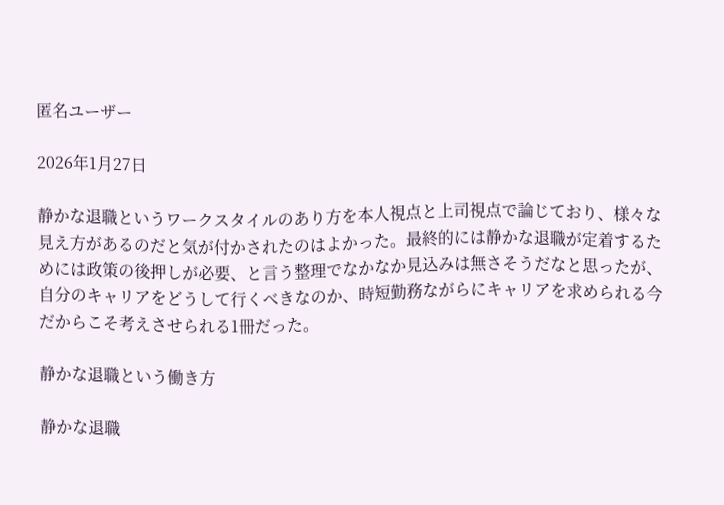匿名ユーザー

2026年1月27日

静かな退職というワークスタイルのあり方を本人視点と上司視点で論じており、様々な見え方があるのだと気が付かされたのはよかった。最終的には静かな退職が定着するためには政策の後押しが必要、と言う整理でなかなか見込みは無さそうだなと思ったが、自分のキャリアをどうして行くべきなのか、時短勤務ながらにキャリアを求められる今だからこそ考えさせられる1冊だった。

静かな退職という働き方

静かな退職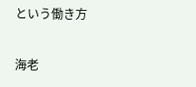という働き方

海老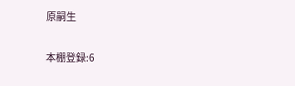原嗣生

本棚登録:6